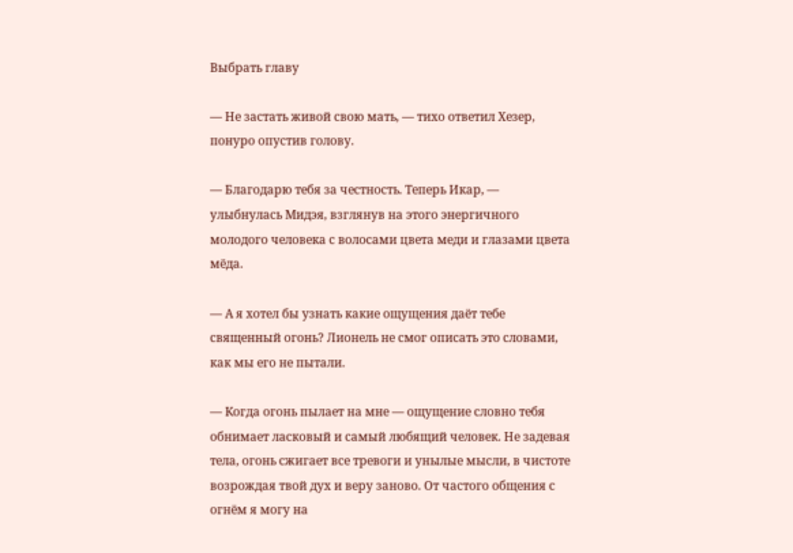Выбрать главу

— Не застать живой свою мать, — тихо ответил Хезер, понуро опустив голову.

— Благодарю тебя за честность. Теперь Икар, — улыбнулась Мидэя, взглянув на этого энергичного молодого человека с волосами цвета меди и глазами цвета мёда.

— А я хотел бы узнать какие ощущения даёт тебе священный огонь? Лионель не смог описать это словами, как мы его не пытали.

— Когда огонь пылает на мне — ощущение словно тебя обнимает ласковый и самый любящий человек. Не задевая тела, огонь сжигает все тревоги и унылые мысли, в чистоте возрождая твой дух и веру заново. От частого общения с огнём я могу на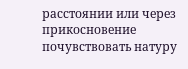расстоянии или через прикосновение почувствовать натуру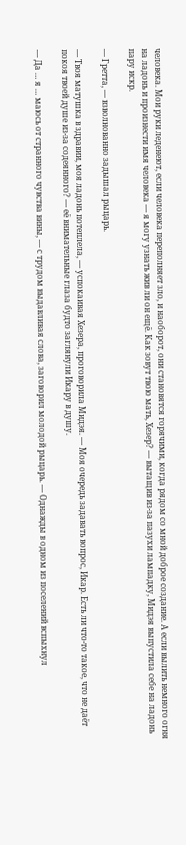человека. Мои руки леденеют, если человека переполняет зло, и наоборот, они становятся горячими, когда рядом со мной доброе создание. А если вылить немного огня на ладонь и произнести имя человека — я могу узнать жив ли он ещё. Как зовут твою мать, Хезер? — вытащив из-за пазухи лампадку, Мидэя выпустила себе на ладонь пару искр.

— Гретта, — взволнованно задышал рыцарь.

— Твоя матушка в здравии, моя ладонь потеплела, — успокаивая Хезера, проговорила Мидэя. — Моя очередь задавать вопрос, Икар. Есть ли что-то такое, что не даёт покоя твоей душе из-за содеянного? — её внимательные глаза будто заглянули Икару в душу.

— Да … я … маюсь от странного чувства вины, — с трудом выдавливая слова, заговорил молодой рыцарь. — Однажды в одном из поселений вспыхнул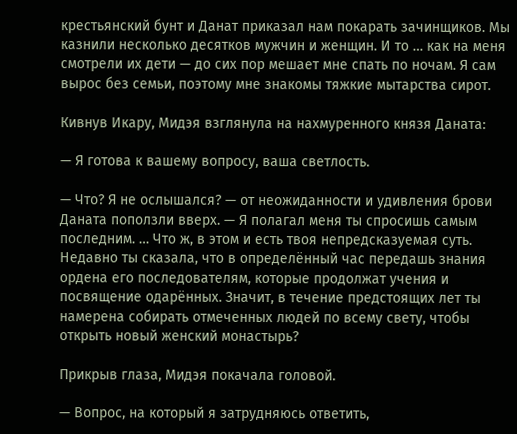крестьянский бунт и Данат приказал нам покарать зачинщиков. Мы казнили несколько десятков мужчин и женщин. И то … как на меня смотрели их дети — до сих пор мешает мне спать по ночам. Я сам вырос без семьи, поэтому мне знакомы тяжкие мытарства сирот.

Кивнув Икару, Мидэя взглянула на нахмуренного князя Даната:

— Я готова к вашему вопросу, ваша светлость.

— Что? Я не ослышался? — от неожиданности и удивления брови Даната поползли вверх. — Я полагал меня ты спросишь самым последним. … Что ж, в этом и есть твоя непредсказуемая суть. Недавно ты сказала, что в определённый час передашь знания ордена его последователям, которые продолжат учения и посвящение одарённых. Значит, в течение предстоящих лет ты намерена собирать отмеченных людей по всему свету, чтобы открыть новый женский монастырь?

Прикрыв глаза, Мидэя покачала головой.

— Вопрос, на который я затрудняюсь ответить,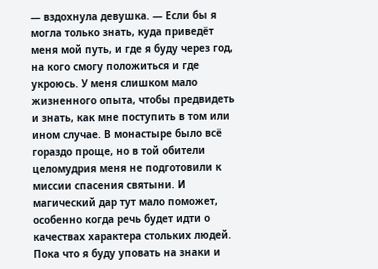— вздохнула девушка. — Если бы я могла только знать, куда приведёт меня мой путь, и где я буду через год, на кого смогу положиться и где укроюсь. У меня слишком мало жизненного опыта, чтобы предвидеть и знать, как мне поступить в том или ином случае. В монастыре было всё гораздо проще, но в той обители целомудрия меня не подготовили к миссии спасения святыни. И магический дар тут мало поможет, особенно когда речь будет идти о качествах характера стольких людей. Пока что я буду уповать на знаки и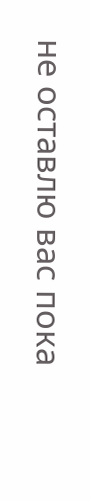не оставлю вас пока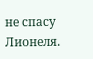не спасу Лионеля.